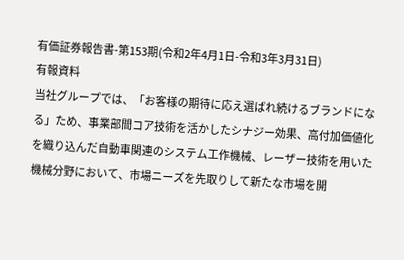有価証券報告書-第153期(令和2年4月1日-令和3年3月31日)
有報資料
当社グループでは、「お客様の期待に応え選ばれ続けるブランドになる」ため、事業部間コア技術を活かしたシナジー効果、高付加価値化を織り込んだ自動車関連のシステム工作機械、レーザー技術を用いた機械分野において、市場ニーズを先取りして新たな市場を開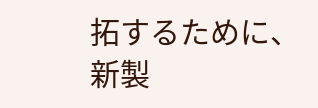拓するために、新製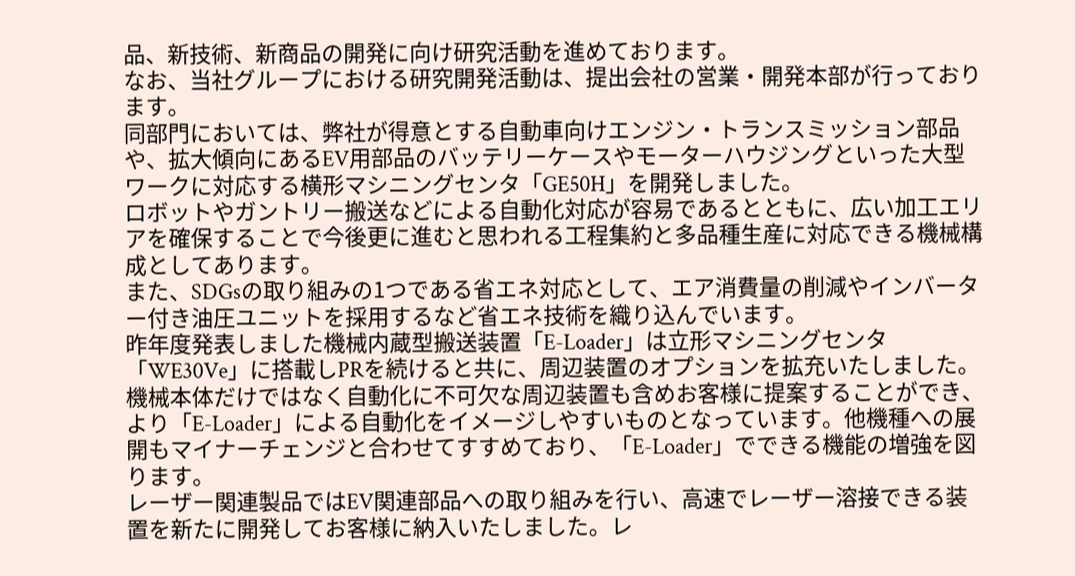品、新技術、新商品の開発に向け研究活動を進めております。
なお、当社グループにおける研究開発活動は、提出会社の営業・開発本部が行っております。
同部門においては、弊社が得意とする自動車向けエンジン・トランスミッション部品や、拡大傾向にあるEV用部品のバッテリーケースやモーターハウジングといった大型ワークに対応する横形マシニングセンタ「GE50H」を開発しました。
ロボットやガントリー搬送などによる自動化対応が容易であるとともに、広い加工エリアを確保することで今後更に進むと思われる工程集約と多品種生産に対応できる機械構成としてあります。
また、SDGsの取り組みの1つである省エネ対応として、エア消費量の削減やインバーター付き油圧ユニットを採用するなど省エネ技術を織り込んでいます。
昨年度発表しました機械内蔵型搬送装置「E-Loader」は立形マシニングセンタ「WE30Ve」に搭載しPRを続けると共に、周辺装置のオプションを拡充いたしました。機械本体だけではなく自動化に不可欠な周辺装置も含めお客様に提案することができ、より「E-Loader」による自動化をイメージしやすいものとなっています。他機種への展開もマイナーチェンジと合わせてすすめており、「E-Loader」でできる機能の増強を図ります。
レーザー関連製品ではEV関連部品への取り組みを行い、高速でレーザー溶接できる装置を新たに開発してお客様に納入いたしました。レ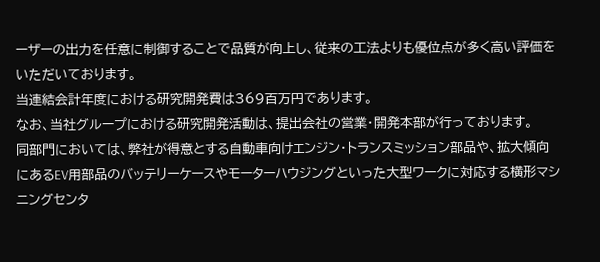ーザーの出力を任意に制御することで品質が向上し、従来の工法よりも優位点が多く高い評価をいただいております。
当連結会計年度における研究開発費は369百万円であります。
なお、当社グループにおける研究開発活動は、提出会社の営業・開発本部が行っております。
同部門においては、弊社が得意とする自動車向けエンジン・トランスミッション部品や、拡大傾向にあるEV用部品のバッテリーケースやモーターハウジングといった大型ワークに対応する横形マシニングセンタ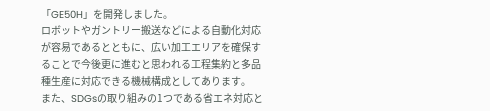「GE50H」を開発しました。
ロボットやガントリー搬送などによる自動化対応が容易であるとともに、広い加工エリアを確保することで今後更に進むと思われる工程集約と多品種生産に対応できる機械構成としてあります。
また、SDGsの取り組みの1つである省エネ対応と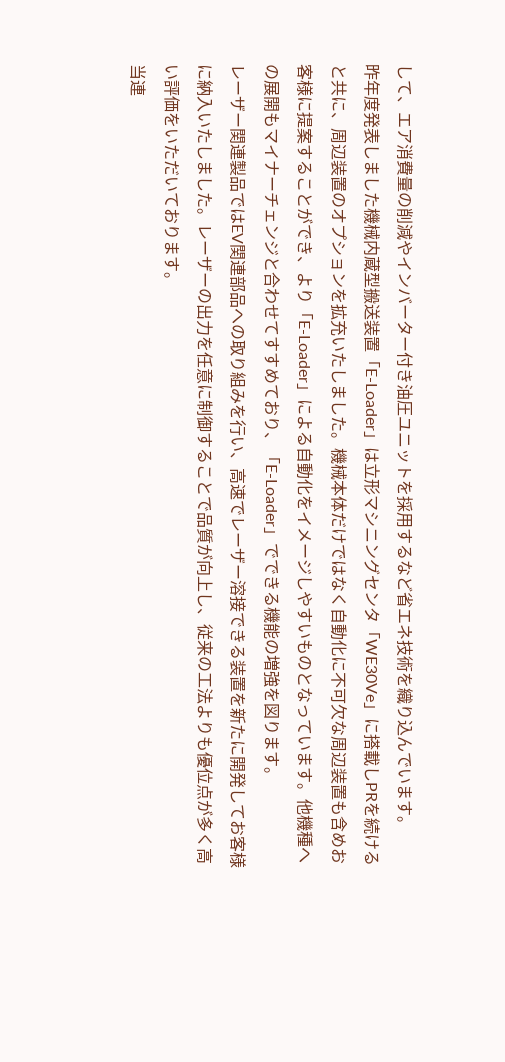して、エア消費量の削減やインバーター付き油圧ユニットを採用するなど省エネ技術を織り込んでいます。
昨年度発表しました機械内蔵型搬送装置「E-Loader」は立形マシニングセンタ「WE30Ve」に搭載しPRを続けると共に、周辺装置のオプションを拡充いたしました。機械本体だけではなく自動化に不可欠な周辺装置も含めお客様に提案することができ、より「E-Loader」による自動化をイメージしやすいものとなっています。他機種への展開もマイナーチェンジと合わせてすすめており、「E-Loader」でできる機能の増強を図ります。
レーザー関連製品ではEV関連部品への取り組みを行い、高速でレーザー溶接できる装置を新たに開発してお客様に納入いたしました。レーザーの出力を任意に制御することで品質が向上し、従来の工法よりも優位点が多く高い評価をいただいております。
当連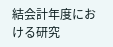結会計年度における研究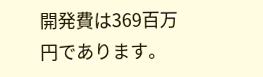開発費は369百万円であります。